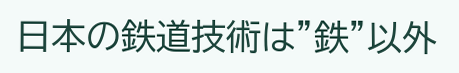日本の鉄道技術は”鉄”以外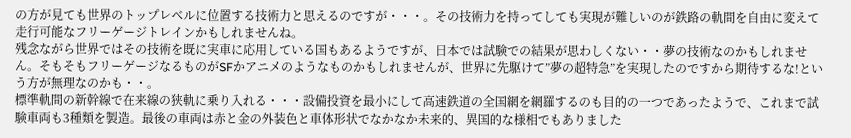の方が見ても世界のトップレベルに位置する技術力と思えるのですが・・・。その技術力を持ってしても実現が難しいのが鉄路の軌間を自由に変えて走行可能なフリーゲージトレインかもしれませんね。
残念ながら世界ではその技術を既に実車に応用している国もあるようですが、日本では試験での結果が思わしくない・・夢の技術なのかもしれません。そもそもフリーゲージなるものがSFかアニメのようなものかもしれませんが、世界に先駆けて”夢の超特急”を実現したのですから期待するな!という方が無理なのかも・・。
標準軌間の新幹線で在来線の狭軌に乗り入れる・・・設備投資を最小にして高速鉄道の全国網を網羅するのも目的の一つであったようで、これまで試験車両も3種類を製造。最後の車両は赤と金の外装色と車体形状でなかなか未来的、異国的な様相でもありました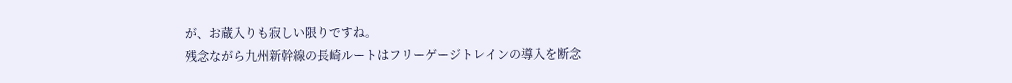が、お蔵入りも寂しい限りですね。
残念ながら九州新幹線の長崎ルートはフリーゲージトレインの導入を断念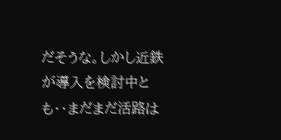だそうな。しかし近鉄が導入を検討中とも・・まだまだ活路は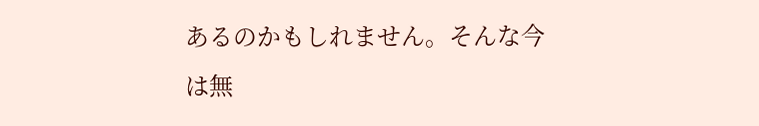あるのかもしれません。そんな今は無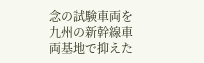念の試験車両を九州の新幹線車両基地で抑えた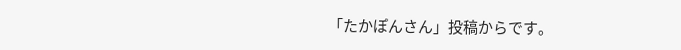「たかぽんさん」投稿からです。